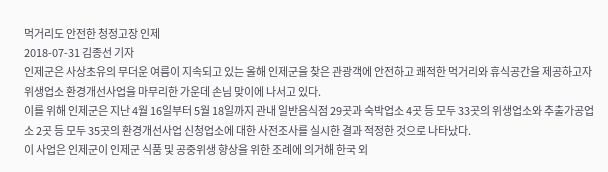먹거리도 안전한 청정고장 인제
2018-07-31 김종선 기자
인제군은 사상초유의 무더운 여름이 지속되고 있는 올해 인제군을 찾은 관광객에 안전하고 쾌적한 먹거리와 휴식공간을 제공하고자 위생업소 환경개선사업을 마무리한 가운데 손님 맞이에 나서고 있다.
이를 위해 인제군은 지난 4월 16일부터 5월 18일까지 관내 일반음식점 29곳과 숙박업소 4곳 등 모두 33곳의 위생업소와 추출가공업소 2곳 등 모두 35곳의 환경개선사업 신청업소에 대한 사전조사를 실시한 결과 적정한 것으로 나타났다.
이 사업은 인제군이 인제군 식품 및 공중위생 향상을 위한 조례에 의거해 한국 외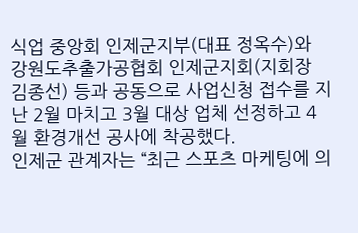식업 중앙회 인제군지부(대표 정옥수)와 강원도추출가공협회 인제군지회(지회장 김종선) 등과 공동으로 사업신청 접수를 지난 2월 마치고 3월 대상 업체 선정하고 4월 환경개선 공사에 착공했다.
인제군 관계자는 “최근 스포츠 마케팅에 의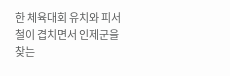한 체육대회 유치와 피서철이 겹치면서 인제군을 찾는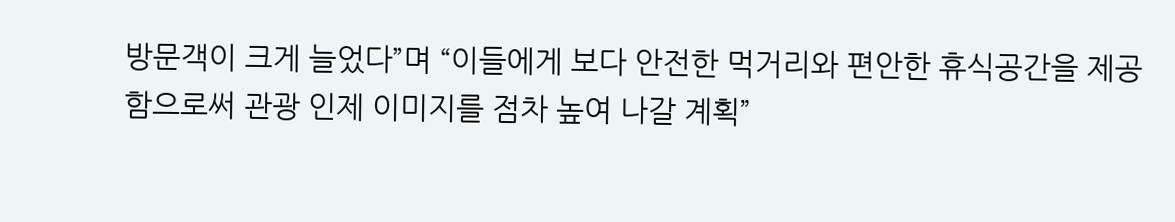방문객이 크게 늘었다”며 “이들에게 보다 안전한 먹거리와 편안한 휴식공간을 제공함으로써 관광 인제 이미지를 점차 높여 나갈 계획”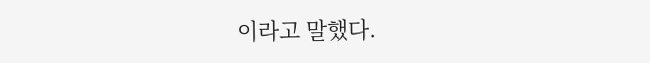이라고 말했다.